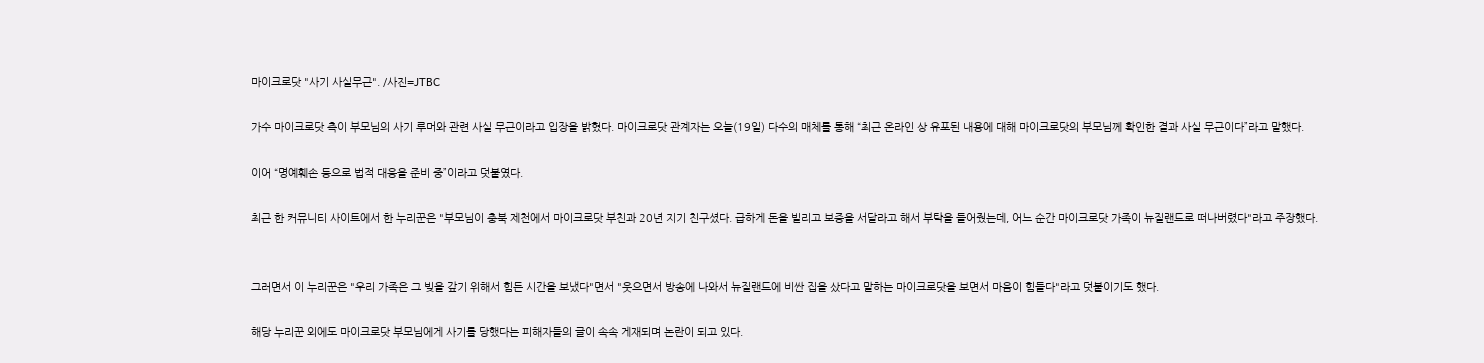마이크로닷 "사기 사실무근". /사진=JTBC

가수 마이크로닷 측이 부모님의 사기 루머와 관련 사실 무근이라고 입장을 밝혔다. 마이크로닷 관계자는 오늘(19일) 다수의 매체를 통해 “최근 온라인 상 유포된 내용에 대해 마이크로닷의 부모님께 확인한 결과 사실 무근이다”라고 말했다.

이어 “명예훼손 등으로 법적 대응을 준비 중”이라고 덧붙였다.

최근 한 커뮤니티 사이트에서 한 누리꾼은 "부모님이 충북 제천에서 마이크로닷 부친과 20년 지기 친구셨다. 급하게 돈을 빌리고 보증을 서달라고 해서 부탁을 들어줬는데, 어느 순간 마이크로닷 가족이 뉴질랜드로 떠나버렸다"라고 주장했다.


그러면서 이 누리꾼은 "우리 가족은 그 빚을 갚기 위해서 힘든 시간을 보냈다"면서 "웃으면서 방송에 나와서 뉴질랜드에 비싼 집을 샀다고 말하는 마이크로닷을 보면서 마음이 힘들다"라고 덧붙이기도 했다.

해당 누리꾼 외에도 마이크로닷 부모님에게 사기를 당했다는 피해자들의 글이 속속 게재되며 논란이 되고 있다.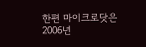한편 마이크로닷은 2006년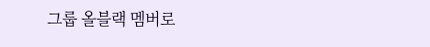그룹 올블랙 멤버로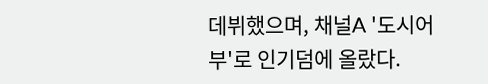데뷔했으며, 채널A '도시어부'로 인기덤에 올랐다.